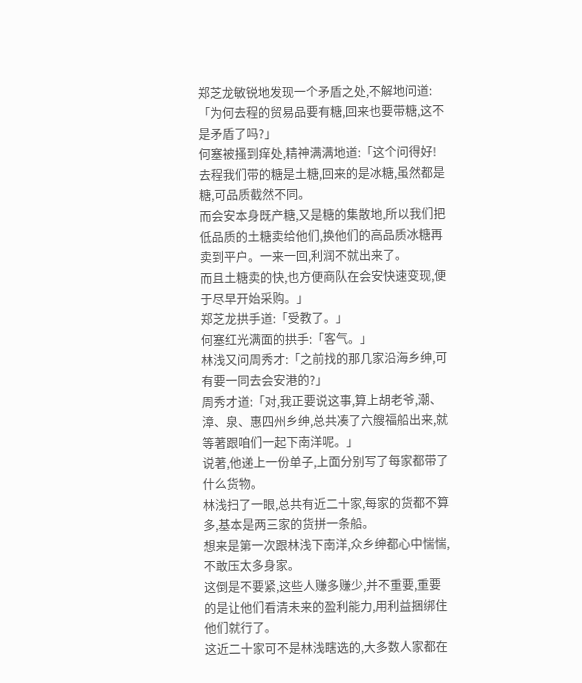郑芝龙敏锐地发现一个矛盾之处,不解地问道:「为何去程的贸易品要有糖,回来也要带糖,这不是矛盾了吗?」
何塞被搔到痒处,精神满满地道:「这个问得好!去程我们带的糖是土糖,回来的是冰糖,虽然都是糖,可品质截然不同。
而会安本身既产糖,又是糖的集散地,所以我们把低品质的土糖卖给他们,换他们的高品质冰糖再卖到平户。一来一回,利润不就出来了。
而且土糖卖的快,也方便商队在会安快速变现,便于尽早开始采购。」
郑芝龙拱手道:「受教了。」
何塞红光满面的拱手:「客气。」
林浅又问周秀才:「之前找的那几家沿海乡绅,可有要一同去会安港的?」
周秀才道:「对,我正要说这事,算上胡老爷,潮、漳、泉、惠四州乡绅,总共凑了六艘福船出来,就等著跟咱们一起下南洋呢。」
说著,他递上一份单子,上面分别写了每家都带了什么货物。
林浅扫了一眼,总共有近二十家,每家的货都不算多,基本是两三家的货拼一条船。
想来是第一次跟林浅下南洋,众乡绅都心中惴惴,不敢压太多身家。
这倒是不要紧,这些人赚多赚少,并不重要,重要的是让他们看清未来的盈利能力,用利益捆绑住他们就行了。
这近二十家可不是林浅瞎选的,大多数人家都在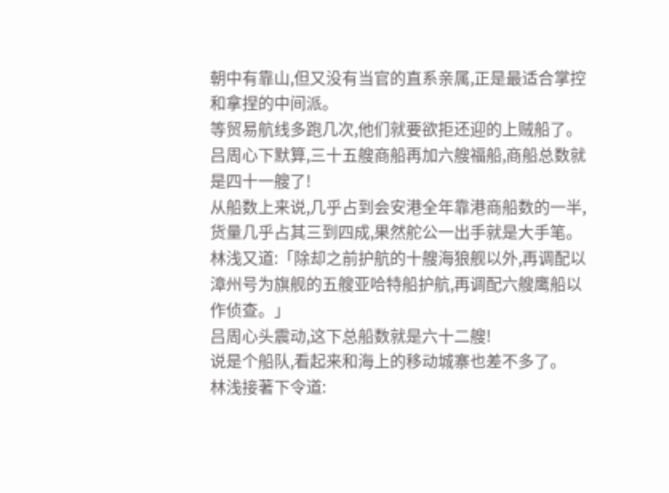朝中有靠山,但又没有当官的直系亲属,正是最适合掌控和拿捏的中间派。
等贸易航线多跑几次,他们就要欲拒还迎的上贼船了。
吕周心下默算,三十五艘商船再加六艘福船,商船总数就是四十一艘了!
从船数上来说,几乎占到会安港全年靠港商船数的一半,货量几乎占其三到四成,果然舵公一出手就是大手笔。
林浅又道:「除却之前护航的十艘海狼舰以外,再调配以漳州号为旗舰的五艘亚哈特船护航,再调配六艘鹰船以作侦查。」
吕周心头震动,这下总船数就是六十二艘!
说是个船队,看起来和海上的移动城寨也差不多了。
林浅接著下令道: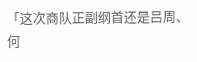「这次商队正副纲首还是吕周、何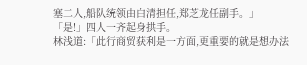塞二人,船队统领由白清担任,郑芝龙任副手。」
「是!」四人一齐起身拱手。
林浅道:「此行商贸获利是一方面,更重要的就是想办法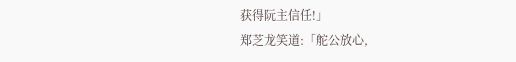获得阮主信任!」
郑芝龙笑道:「舵公放心,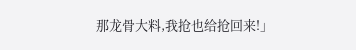那龙骨大料,我抢也给抢回来!」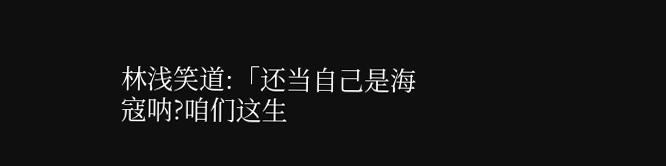林浅笑道:「还当自己是海寇呐?咱们这生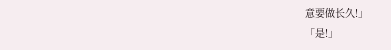意要做长久!」
「是!」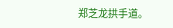郑芝龙拱手道。